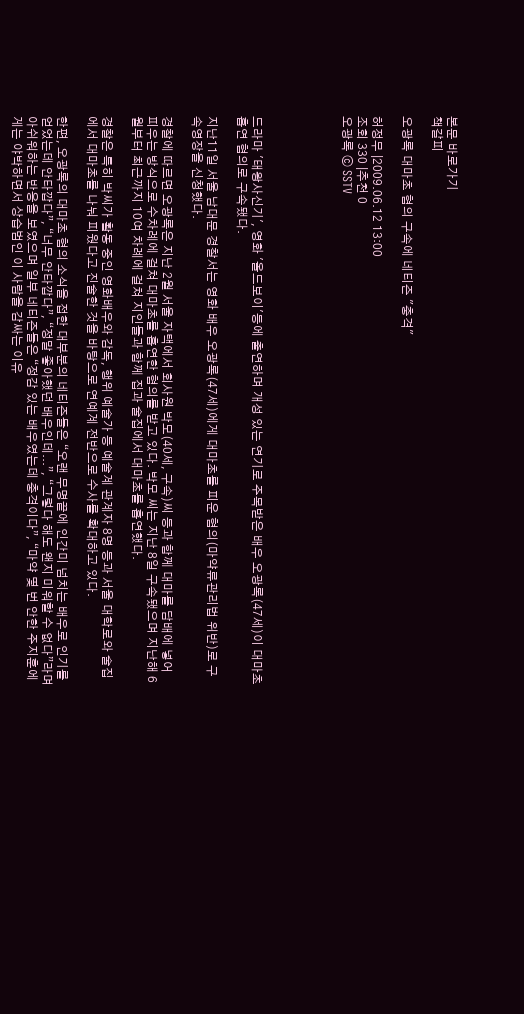본문 바로가기
책갈피

오광록 대마초 혐의 구속에 네티즌 "충격"

허정무 |2009.06.12 13:00
조회 330 |추천 0
오광록 ⓒ SSTV





드라마 '태왕사신기', 영화 '올드보이'등에 출연하며 개성 있는 연기로 주목받은 배우 오광록(47세)이 대마초 흡연 혐의로 구속됐다.

지난11일 서울 남대문 경찰서는 영화 배우 오광록(47세)에게 대마초를 피운 혐의(마약류관리법 위반)로 구속영장을 신청했다.

경찰에 따르면 오광록은 지난 2월 서울 자택에서 회사원 박모(40세, 구속)씨 등과 함께 대마를 담배에 넣어 피우는 방식으로 수차례에 걸쳐 대마초를 흡연한 혐의를 받고 있다. 박모 씨는 지난 8일 구속됐으며 지난해 6월부터 최근까지 10여 차례에 걸쳐 지인들과 함께 집과 술집에서 대마초를 흡연했다.

경찰은 특히 박씨가 활동 중인 영화배우와 감독, 행위 예술가 등 예술계 관계자 8명 등과 서울 대학로와 술집에서 대마초를 나눠 피웠다고 진술한 것을 바탕으로 연예계 전반으로 수사를 확대하고 있다.

한편, 오광록의 대마초 혐의 소식을 접한 대부분의 네티즌들은 “오랜 무명끝에 인간미 넘치는 배우로 인기를 얻었는데 안타깝다”, “너무 안타깝다”, “정말 좋아했던 배우인데...”, “그렇다 해도 왠지 미워할 수 없다”라며 아쉬워하는 반응을 보였으며 일부 네티즌들은 “정감 있는 배우였는데 충격이다”, “마약 몇 번 안한 주지훈에게는 야박하면서 상습범인 이 사람을 감싸는 이유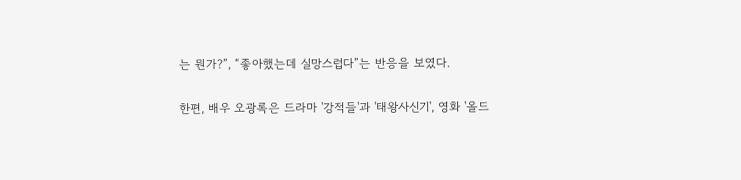는 뭔가?”, “좋아했는데 실망스럽다”는 반응을 보였다.

한편, 배우 오광록은 드라마 '강적들'과 '태왕사신기', 영화 '올드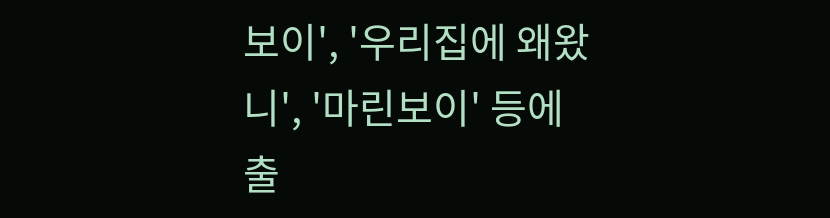보이', '우리집에 왜왔니', '마린보이' 등에 출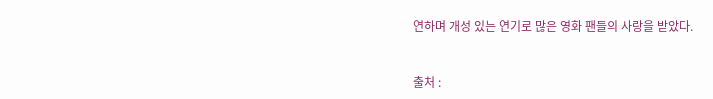연하며 개성 있는 연기로 많은 영화 팬들의 사랑을 받았다.



출처 :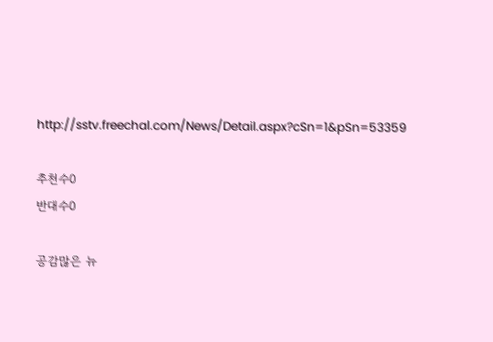http://sstv.freechal.com/News/Detail.aspx?cSn=1&pSn=53359

추천수0
반대수0

공감많은 뉴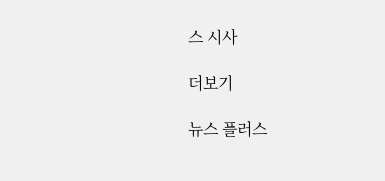스 시사

더보기

뉴스 플러스